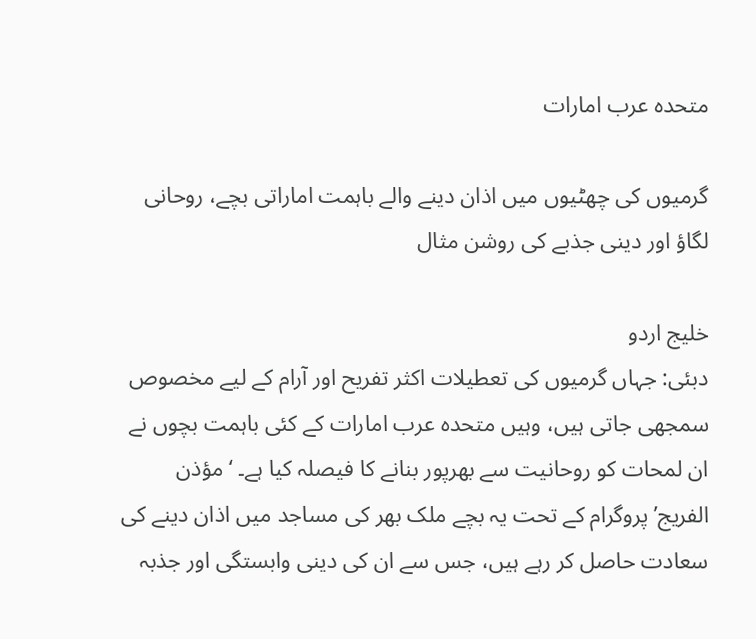متحدہ عرب امارات

گرمیوں کی چھٹیوں میں اذان دینے والے باہمت اماراتی بچے، روحانی لگاؤ اور دینی جذبے کی روشن مثال

خلیج اردو
دبئی: جہاں گرمیوں کی تعطیلات اکثر تفریح اور آرام کے لیے مخصوص سمجھی جاتی ہیں، وہیں متحدہ عرب امارات کے کئی باہمت بچوں نے ان لمحات کو روحانیت سے بھرپور بنانے کا فیصلہ کیا ہے۔ ‘مؤذن الفریج’ پروگرام کے تحت یہ بچے ملک بھر کی مساجد میں اذان دینے کی سعادت حاصل کر رہے ہیں، جس سے ان کی دینی وابستگی اور جذبہ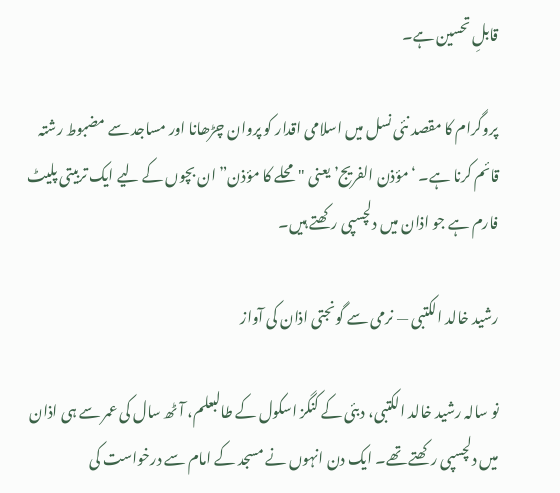قابلِ تحسین ہے۔

پروگرام کا مقصد نئی نسل میں اسلامی اقدار کو پروان چڑھانا اور مساجد سے مضبوط رشتہ قائم کرنا ہے۔ ‘مؤذن الفریج’ یعنی "محلے کا مؤذن” ان بچوں کے لیے ایک تربیتی پلیٹ فارم ہے جو اذان میں دلچسپی رکھتے ہیں۔

رشید خالد الکتبی — نرمی سے گونجتی اذان کی آواز

نو سالہ رشید خالد الکتبی، دبئی کے کنگز اسکول کے طالبعلم، آٹھ سال کی عمر سے ہی اذان میں دلچسپی رکھتے تھے۔ ایک دن انہوں نے مسجد کے امام سے درخواست کی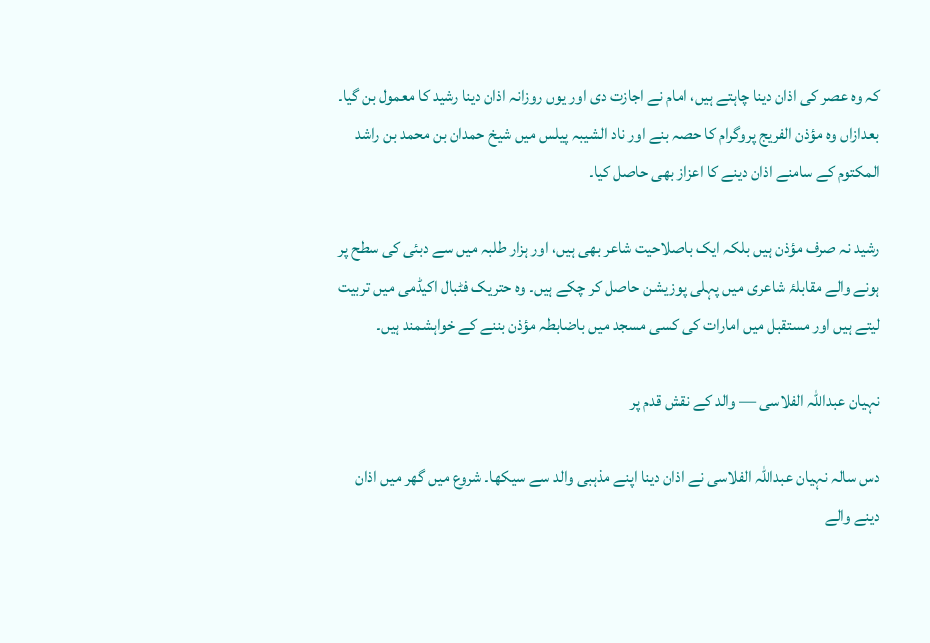کہ وہ عصر کی اذان دینا چاہتے ہیں، امام نے اجازت دی اور یوں روزانہ اذان دینا رشید کا معمول بن گیا۔ بعدازاں وہ مؤذن الفریج پروگرام کا حصہ بنے اور ناد الشیبہ پیلس میں شیخ حمدان بن محمد بن راشد المکتوم کے سامنے اذان دینے کا اعزاز بھی حاصل کیا۔

رشید نہ صرف مؤذن ہیں بلکہ ایک باصلاحیت شاعر بھی ہیں، اور ہزار طلبہ میں سے دبئی کی سطح پر ہونے والے مقابلۂ شاعری میں پہلی پوزیشن حاصل کر چکے ہیں۔ وہ حتریک فٹبال اکیڈمی میں تربیت لیتے ہیں اور مستقبل میں امارات کی کسی مسجد میں باضابطہ مؤذن بننے کے خواہشمند ہیں۔

نہیان عبداللہ الفلاسی — والد کے نقش قدم پر

دس سالہ نہیان عبداللہ الفلاسی نے اذان دینا اپنے مذہبی والد سے سیکھا۔ شروع میں گھر میں اذان دینے والے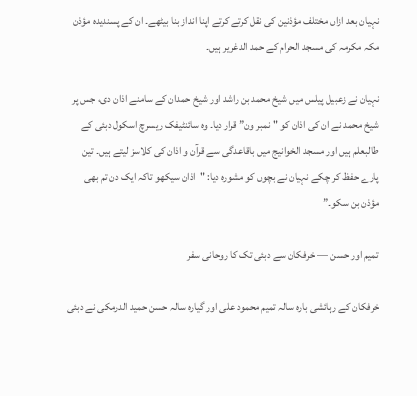نہیان بعد ازاں مختلف مؤذنین کی نقل کرتے کرتے اپنا انداز بنا بیٹھے۔ ان کے پسندیدہ مؤذن مکہ مکرمہ کی مسجد الحرام کے حمد الدغریر ہیں۔

نہیان نے زعبیل پیلس میں شیخ محمد بن راشد اور شیخ حمدان کے سامنے اذان دی، جس پر شیخ محمد نے ان کی اذان کو "نمبر ون” قرار دیا۔ وہ سائنٹیفک ریسرچ اسکول دبئی کے طالبعلم ہیں اور مسجد الخوانیج میں باقاعدگی سے قرآن و اذان کی کلاسز لیتے ہیں۔ تین پارے حفظ کر چکے نہیان نے بچوں کو مشورہ دیا: "اذان سیکھو تاکہ ایک دن تم بھی مؤذن بن سکو۔”

تمیم اور حسن — خرفکان سے دبئی تک کا روحانی سفر

خرفکان کے رہائشی بارہ سالہ تمیم محمود علی اور گیارہ سالہ حسن حمید الدرمکی نے دبئی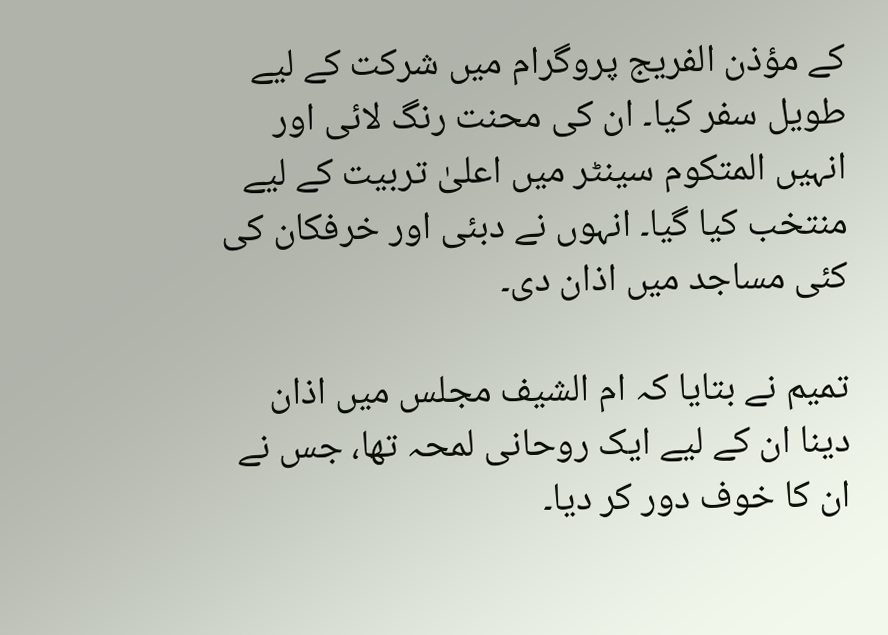کے مؤذن الفریج پروگرام میں شرکت کے لیے طویل سفر کیا۔ ان کی محنت رنگ لائی اور انہیں المتکوم سینٹر میں اعلیٰ تربیت کے لیے منتخب کیا گیا۔ انہوں نے دبئی اور خرفکان کی کئی مساجد میں اذان دی۔

تمیم نے بتایا کہ ام الشیف مجلس میں اذان دینا ان کے لیے ایک روحانی لمحہ تھا، جس نے ان کا خوف دور کر دیا۔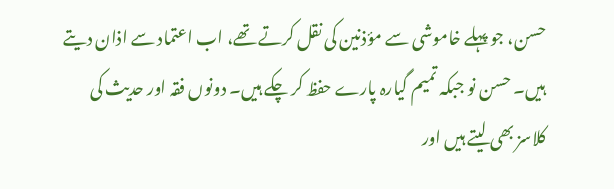حسن، جو پہلے خاموشی سے مؤذنین کی نقل کرتے تھے، اب اعتماد سے اذان دیتے ہیں۔ حسن نو جبکہ تمیم گیارہ پارے حفظ کر چکے ہیں۔ دونوں فقہ اور حدیث کی کلاسز بھی لیتے ہیں اور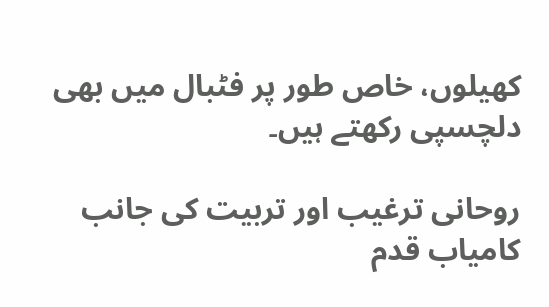کھیلوں، خاص طور پر فٹبال میں بھی دلچسپی رکھتے ہیں۔

روحانی ترغیب اور تربیت کی جانب کامیاب قدم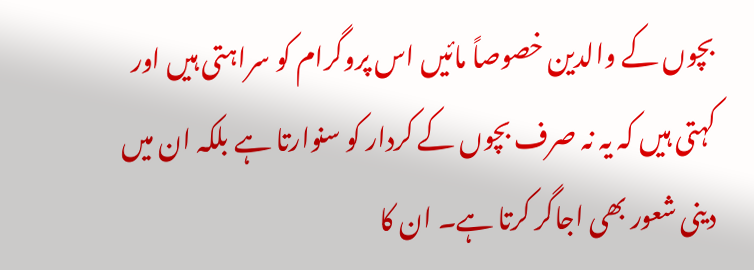بچوں کے والدین خصوصاً مائیں اس پروگرام کو سراہتی ہیں اور کہتی ہیں کہ یہ نہ صرف بچوں کے کردار کو سنوارتا ہے بلکہ ان میں دینی شعور بھی اجاگر کرتا ہے۔ ان کا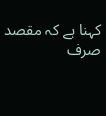کہنا ہے کہ مقصد صرف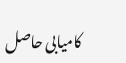کامیابی حاصل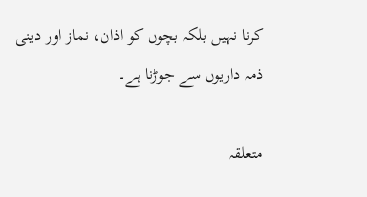کرنا نہیں بلکہ بچوں کو اذان، نماز اور دینی ذمہ داریوں سے جوڑنا ہے۔

متعلقہ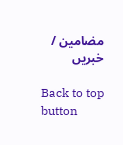مضامین / خبریں

Back to top button